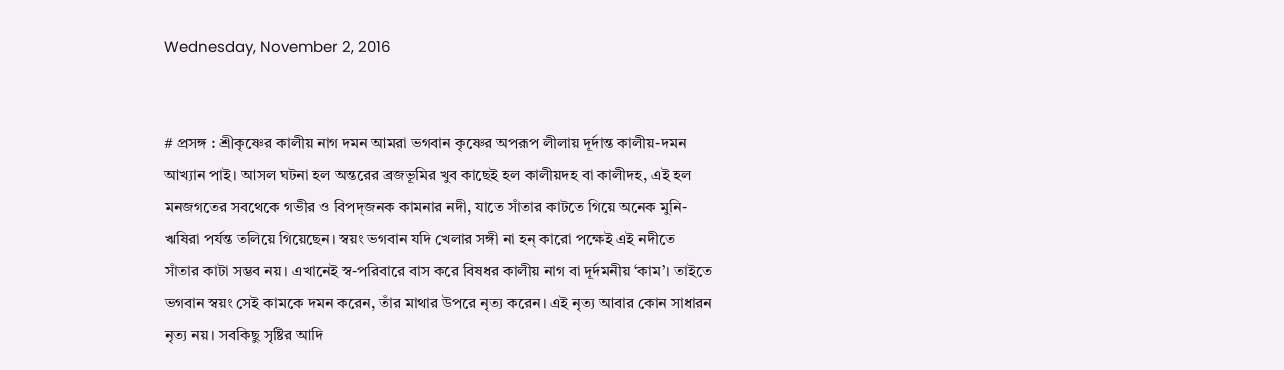Wednesday, November 2, 2016


# প্রসঙ্গ : শ্রীকৃষ্ণের কালীয় নাগ দমন আমরা ভগবান কৃষ্ণের অপরূপ লীলায় দূর্দান্ত কালীয়-দমন আখ্যান পাই। আসল ঘটনা হল অন্তরের ব্রজভূমির খুব কাছেই হল কালীয়দহ বা কালীদহ, এই হল মনজগতের সবথেকে গভীর ও বিপদ্জনক কামনার নদী, যাতে সাঁতার কাটতে গিয়ে অনেক মুনি- ঋষিরা পর্যন্ত তলিয়ে গিয়েছেন। স্বয়ং ভগবান যদি খেলার সঙ্গী না হন্ কারো পক্ষেই এই নদীতে সাঁতার কাটা সম্ভব নয়। এখানেই স্ব-পরিবারে বাস করে বিষধর কালীয় নাগ বা দূর্দমনীয় ‘কাম’। তাইতে ভগবান স্বয়ং সেই কামকে দমন করেন, তাঁর মাথার উপরে নৃত্য করেন। এই নৃত্য আবার কোন সাধারন নৃত্য নয়। সবকিছু সৃষ্টির আদি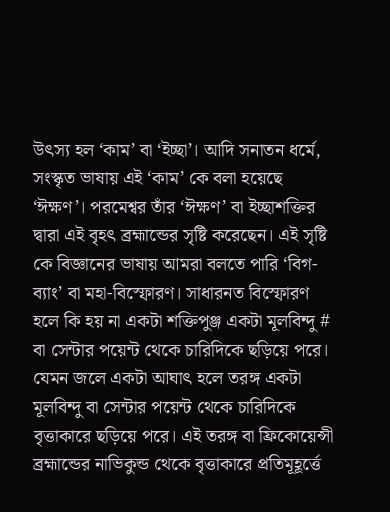উৎস্য হল ‘কাম’ বা ‘ইচ্ছা’। আদি সনাতন ধর্মে, সংস্কৃত ভাষায় এই ‘কাম’ কে বলা হয়েছে ‘ঈক্ষণ’। পরমেশ্বর তাঁর ‘ঈক্ষণ’ বা ইচ্ছাশক্তির দ্বারা এই বৃহৎ ব্রহ্মান্ডের সৃষ্টি করেছেন। এই সৃষ্টি কে বিজ্ঞানের ভাষায় আমরা বলতে পারি ‘বিগ- ব্যাং’ বা মহা-বিস্ফোরণ। সাধারনত বিস্ফোরণ হলে কি হয় না একটা শক্তিপুঞ্জ একটা মূলবিন্দু # বা সেন্টার পয়েন্ট থেকে চারিদিকে ছড়িয়ে পরে। যেমন জলে একটা আঘাৎ হলে তরঙ্গ একটা মূলবিন্দু বা সেন্টার পয়েন্ট থেকে চারিদিকে বৃত্তাকারে ছড়িয়ে পরে। এই তরঙ্গ বা ফ্রিকোয়েন্সী ব্রহ্মান্ডের নাভিকুন্ড থেকে বৃত্তাকারে প্রতিমূহূর্ত্তে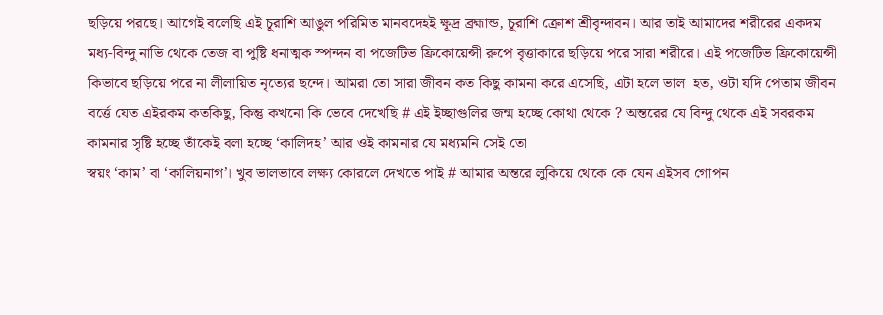ছড়িয়ে পরছে। আগেই বলেছি এই চূরাশি আঙুল পরিমিত মানবদেহই ক্ষূদ্র ব্রহ্মান্ড, চূরাশি ক্রোশ শ্রীবৃন্দাবন। আর তাই আমাদের শরীরের একদম মধ্য-বিন্দু নাভি থেকে তেজ বা পুষ্টি ধনাত্মক স্পন্দন বা পজেটিভ ফ্রিকোয়েন্সী রুপে বৃত্তাকারে ছড়িয়ে পরে সারা শরীরে। এই পজেটিভ ফ্রিকোয়েন্সী কিভাবে ছড়িয়ে পরে না লীলায়িত নৃত্যের ছন্দে। আমরা তো সারা জীবন কত কিছু কামনা করে এসেছি, এটা হলে ভাল  হত, ওটা যদি পেতাম জীবন বর্ত্তে যেত এইরকম কতকিছু, কিন্তু কখনো কি ভেবে দেখেছি # এই ইচ্ছাগুলির জন্ম হচ্ছে কোথা থেকে ? অন্তরের যে বিন্দু থেকে এই সবরকম কামনার সৃষ্টি হচ্ছে তাঁকেই বলা হচ্ছে ‘কালিদহ’ আর ওই কামনার যে মধ্যমনি সেই তো
স্বয়ং ‘কাম’ বা ‘কালিয়নাগ’। খুব ভালভাবে লক্ষ্য কোরলে দেখতে পাই # আমার অন্তরে লুকিয়ে থেকে কে যেন এইসব গোপন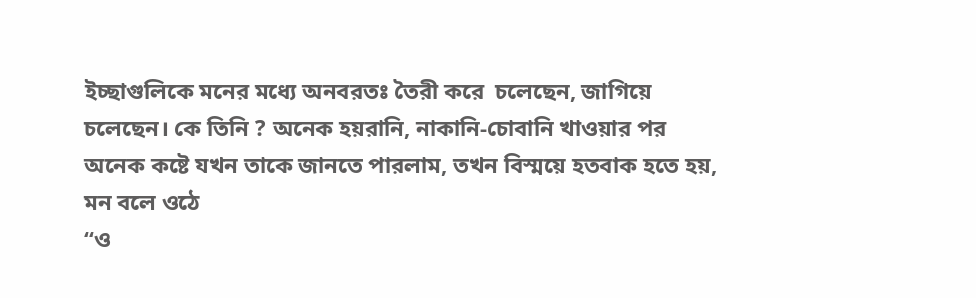ইচ্ছাগুলিকে মনের মধ্যে অনবরতঃ তৈরী করে  চলেছেন, জাগিয়ে চলেছেন। কে তিনি ? অনেক হয়রানি, নাকানি-চোবানি খাওয়ার পর অনেক কষ্টে যখন তাকে জানতে পারলাম, তখন বিস্ময়ে হতবাক হতে হয়, মন বলে ওঠে
“ও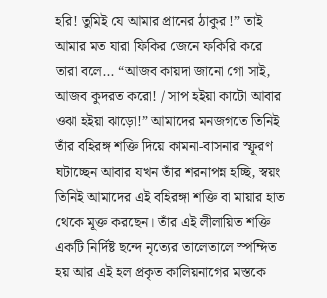হরি! তুমিই যে আমার প্রানের ঠাকুর !” তাই আমার মত যারা ফিকির জেনে ফকিরি করে তারা বলে... “আজব কায়দা জানো গো সাই, আজব কুদরত করো! / সাপ হইয়া কাটো আবার ওঝা হইয়া ঝাড়ো!” আমাদের মনজগতে তিনিই তাঁর বহিরঙ্গ শক্তি দিয়ে কামনা-বাসনার স্ফূরণ ঘটাচ্ছেন আবার যখন তাঁর শরনাপন্ন হচ্ছি, স্বয়ং তিনিই আমাদের এই বহিরঙ্গা শক্তি বা মায়ার হাত থেকে মূক্ত করছেন। তাঁর এই লীলায়িত শক্তি একটি নির্দিষ্ট ছন্দে নৃত্যের তালেতালে স্পম্দিত হয় আর এই হল প্রকৃত কালিয়নাগের মস্তকে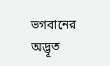ভগবানের অদ্ভূত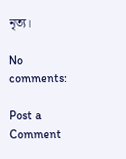নৃত্য।

No comments:

Post a Comment